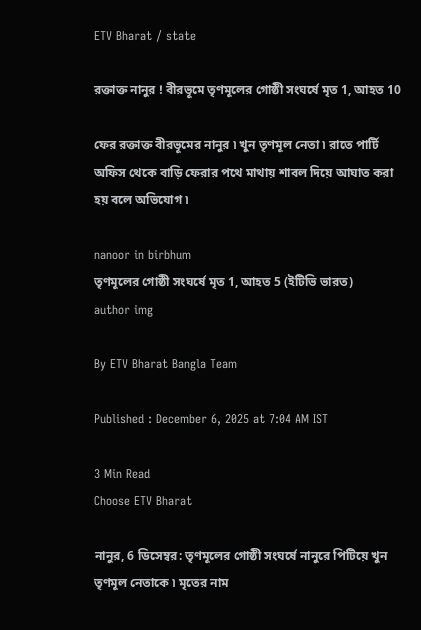ETV Bharat / state

রক্তাক্ত নানুর ! বীরভূমে তৃণমূলের গোষ্ঠী সংঘর্ষে মৃত 1, আহত 10

ফের রক্তাক্ত বীরভূমের নানুর ৷ খুন তৃণমূল নেতা ৷ রাতে পার্টি অফিস থেকে বাড়ি ফেরার পথে মাথায় শাবল দিয়ে আঘাত করা হয় বলে অভিযোগ ৷

nanoor in birbhum
তৃণমূলের গোষ্ঠী সংঘর্ষে মৃত 1, আহত 5 (ইটিভি ভারত)
author img

By ETV Bharat Bangla Team

Published : December 6, 2025 at 7:04 AM IST

3 Min Read
Choose ETV Bharat

নানুর, 6 ডিসেম্বর: তৃণমূলের গোষ্ঠী সংঘর্ষে নানুরে পিটিয়ে খুন তৃণমূল নেতাকে ৷ মৃতের নাম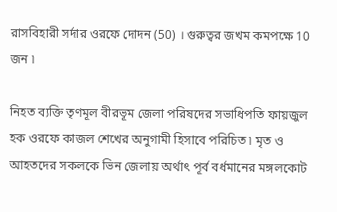রাসবিহারী সর্দার ওরফে দোদন (50) । গুরুত্বর জখম কমপক্ষে 10 জন ৷

নিহত ব্যক্তি তৃণমূল বীরভূম জেলা পরিষদের সভাধিপতি ফায়জুল হক ওরফে কাজল শেখের অনুগামী হিসাবে পরিচিত ৷ মৃত ও আহতদের সকলকে ভিন জেলায় অর্থাৎ পূর্ব বর্ধমানের মঙ্গলকোট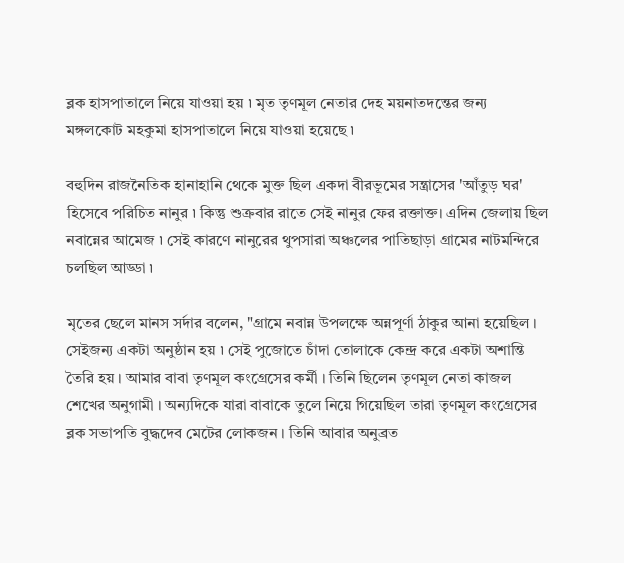ব্লক হাসপাতালে নিয়ে যাওয়া হয় ৷ মৃত তৃণমূল নেতার দেহ ময়নাতদন্তের জন্য মঙ্গলকোট মহকুমা হাসপাতালে নিয়ে যাওয়া হয়েছে ৷

বহুদিন রাজনৈতিক হানাহানি থেকে মুক্ত ছিল একদা বীরভূমের সন্ত্রাসের 'আঁতুড় ঘর' হিসেবে পরিচিত নানুর ৷ কিন্তু শুক্রবার রাতে সেই নানুর ফের রক্তাক্ত। এদিন জেলায় ছিল নবান্নের আমেজ ৷ সেই কারণে নানুরের থুপসারা অঞ্চলের পাতিছাড়া গ্রামের নাটমন্দিরে চলছিল আড্ডা ৷

মৃতের ছেলে মানস সর্দার বলেন, "গ্রামে নবান্ন উপলক্ষে অন্নপূর্ণা ঠাকুর আনা হয়েছিল । সেইজন্য একটা অনুষ্ঠান হয় ৷ সেই পুজোতে চাঁদা তোলাকে কেন্দ্র করে একটা অশান্তি তৈরি হয় । আমার বাবা তৃণমূল কংগ্রেসের কর্মী । তিনি ছিলেন তৃণমূল নেতা কাজল শেখের অনুগামী । অন্যদিকে যারা বাবাকে তুলে নিয়ে গিয়েছিল তারা তৃণমূল কংগ্রেসের ব্লক সভাপতি বুদ্ধদেব মেটের লোকজন । তিনি আবার অনুব্রত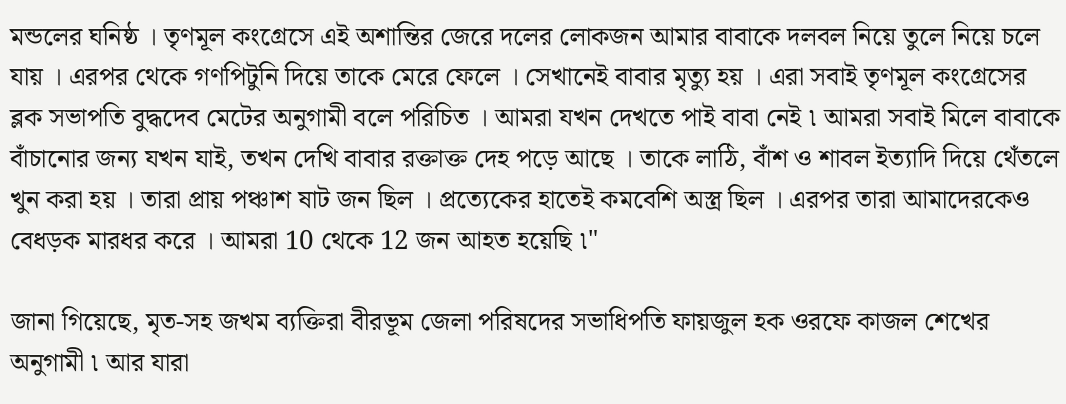মন্ডলের ঘনিষ্ঠ । তৃণমূল কংগ্রেসে এই অশান্তির জেরে দলের লোকজন আমার বাবাকে দলবল নিয়ে তুলে নিয়ে চলে যায় । এরপর থেকে গণপিটুনি দিয়ে তাকে মেরে ফেলে । সেখানেই বাবার মৃত্যু হয় । এরা সবাই তৃণমূল কংগ্রেসের ব্লক সভাপতি বুদ্ধদেব মেটের অনুগামী বলে পরিচিত । আমরা যখন দেখতে পাই বাবা নেই ৷ আমরা সবাই মিলে বাবাকে বাঁচানোর জন্য যখন যাই, তখন দেখি বাবার রক্তাক্ত দেহ পড়ে আছে । তাকে লাঠি, বাঁশ ও শাবল ইত্যাদি দিয়ে থেঁতলে খুন করা হয় । তারা প্রায় পঞ্চাশ ষাট জন ছিল । প্রত্যেকের হাতেই কমবেশি অস্ত্র ছিল । এরপর তারা আমাদেরকেও বেধড়ক মারধর করে । আমরা 10 থেকে 12 জন আহত হয়েছি ৷"

জানা গিয়েছে, মৃত-সহ জখম ব্যক্তিরা বীরভূম জেলা পরিষদের সভাধিপতি ফায়জুল হক ওরফে কাজল শেখের অনুগামী ৷ আর যারা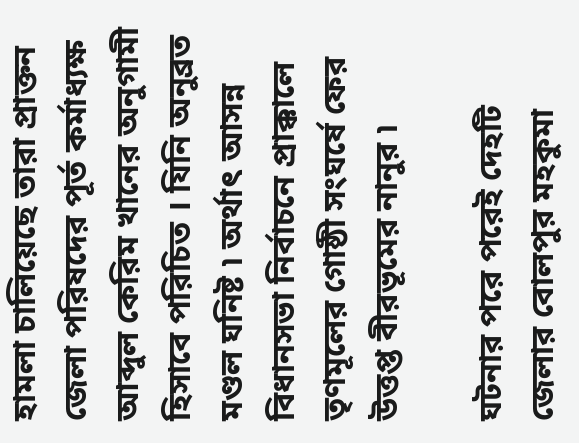হামলা চালিয়েছে তারা প্রাক্তন জেলা পরিষদের পূর্ত কর্মাধ্যক্ষ আব্দুল কেরিম খানের অনুগামী হিসাবে পরিচিত । যিনি অনুব্রত মণ্ডল ঘনিষ্ট ৷ অর্থাৎ আসন্ন বিধানসভা নির্বাচনে প্রাক্কালে তৃণমূলের গোষ্ঠী সংঘর্ষে ফের উত্তপ্ত বীরভূমের নানুর ৷

ঘটনার পরে পরেই দেহটি জেলার বোলপুর মহকুমা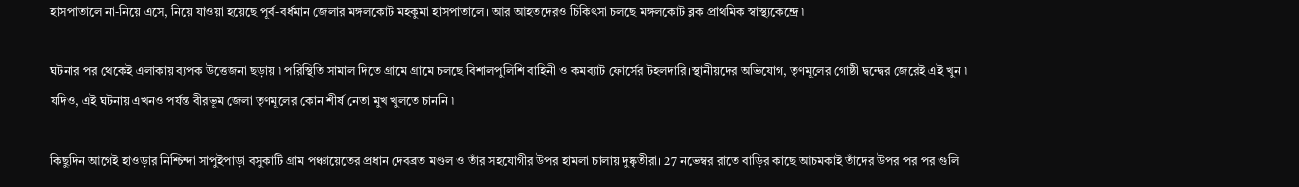হাসপাতালে না-নিয়ে এসে, নিয়ে যাওয়া হয়েছে পূর্ব-বর্ধমান জেলার মঙ্গলকোট মহকুমা হাসপাতালে। আর আহতদেরও চিকিৎসা চলছে মঙ্গলকোট ব্লক প্রাথমিক স্বাস্থ্যকেন্দ্রে ৷

ঘটনার পর থেকেই এলাকায় ব্যপক উত্তেজনা ছড়ায় ৷ পরিস্থিতি সামাল দিতে গ্রামে গ্রামে চলছে বিশালপুলিশি বাহিনী ও কমব্যাট ফোর্সের টহলদারি।স্থানীয়দের অভিযোগ, তৃণমূলের গোষ্ঠী দ্বন্দ্বের জেরেই এই খুন ৷ যদিও, এই ঘটনায় এখনও পর্যন্ত বীরভূম জেলা তৃণমূলের কোন শীর্ষ নেতা মুখ খুলতে চাননি ৷

কিছুদিন আগেই হাওড়ার নিশ্চিন্দা সাপুইপাড়া বসুকাটি গ্রাম পঞ্চায়েতের প্রধান দেবব্রত মণ্ডল ও তাঁর সহযোগীর উপর হামলা চালায় দুষ্কৃতীরা। 27 নভেম্বর রাতে বাড়ির কাছে আচমকাই তাঁদের উপর পর পর গুলি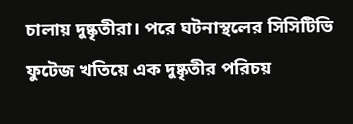চালায় দুষ্কৃতীরা। পরে ঘটনাস্থলের সিসিটিভি ফুটেজ খতিয়ে এক দুষ্কৃতীর পরিচয়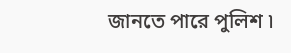জানতে পারে পুলিশ ৷